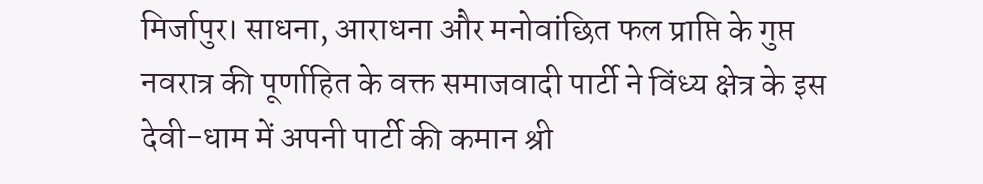मिर्जापुर। साधना, आराधना और मनोवांछित फल प्राप्ति के गुप्त नवरात्र की पूर्णाहित के वक्त समाजवादी पार्टी ने विंध्य क्षेत्र के इस देवी-धाम में अपनी पार्टी की कमान श्री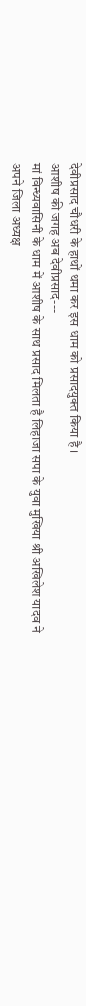देवीप्रसाद चौधरी के हाथों थमा कर इस धाम को प्रसादयुक्त किया है ।
आशीष की जगह अब देवीप्रसाद---
मां विन्ध्यवासिनी के धाम में आशीष के साथ प्रसाद मिलता है लिहाजा सपा के युवा मुखिया श्री अखिलेश यादव ने अपने जिला अध्यक्ष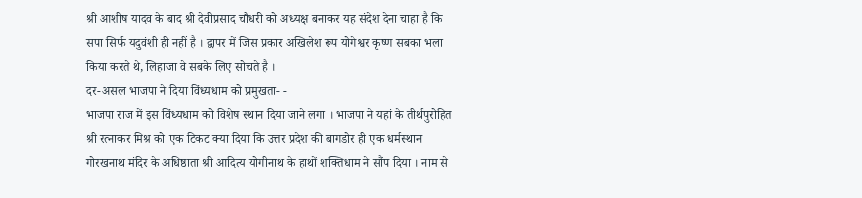श्री आशीष यादव के बाद श्री देवीप्रसाद चौधरी को अध्यक्ष बनाकर यह संदेश देना चाहा है कि सपा सिर्फ यदुवंशी ही नहीं है । द्वापर में जिस प्रकार अखिलेश रूप योगेश्वर कृष्ण सबका भला किया करते थे, लिहाजा वे सबके लिए सोचते है ।
दर-असल भाजपा ने दिया विंध्यधाम को प्रमुखता- -
भाजपा राज में इस विंध्यधाम को विशेष स्थान दिया जाने लगा । भाजपा ने यहां के तीर्थपुरोहित श्री रत्नाकर मिश्र को एक टिकट क्या दिया कि उत्तर प्रदेश की बागडोर ही एक धर्मस्थान गोरखनाथ मंदिर के अधिष्ठाता श्री आदित्य योगीनाथ के हाथों शक्तिधाम ने सौंप दिया । नाम से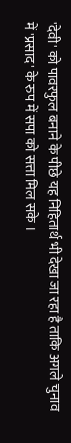'देवी' को पावरफुल बनाने के पीछे यह निहितार्थ भी देखा जा रहा है ताकि अगले चुनाव में 'प्रसाद' के रुप में सपा को सत्ता मिल सके ।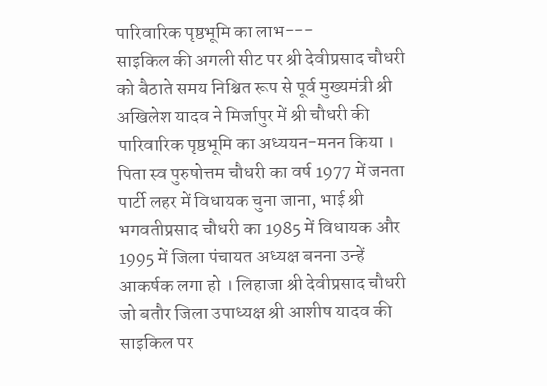पारिवारिक पृष्ठभूमि का लाभ---
साइकिल की अगली सीट पर श्री देवीप्रसाद चौधरी को बैठाते समय निश्चित रूप से पूर्व मुख्यमंत्री श्री अखिलेश यादव ने मिर्जापुर में श्री चौधरी की पारिवारिक पृष्ठभूमि का अध्ययन-मनन किया । पिता स्व पुरुषोत्तम चौधरी का वर्ष 1977 में जनता पार्टी लहर में विधायक चुना जाना, भाई श्री भगवतीप्रसाद चौधरी का 1985 में विधायक और 1995 में जिला पंचायत अध्यक्ष बनना उन्हें आकर्षक लगा हो । लिहाजा श्री देवीप्रसाद चौधरी जो बतौर जिला उपाध्यक्ष श्री आशीष यादव की साइकिल पर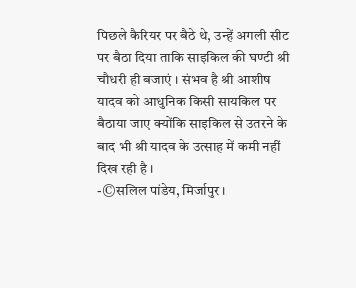पिछले कैरियर पर बैठे थे, उन्हें अगली सीट पर बैठा दिया ताकि साइकिल की घण्टी श्री चौधरी ही बजाएं । संभव है श्री आशीष यादव को आधुनिक किसी सायकिल पर बैठाया जाए क्योंकि साइकिल से उतरने के बाद भी श्री यादव के उत्साह में कमी नहीं दिख रही है ।
-©सलिल पांडेय, मिर्जापुर ।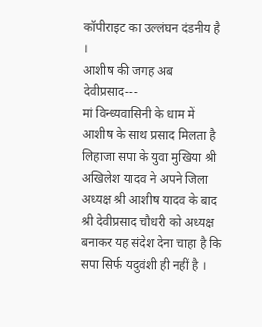कॉपीराइट का उल्लंघन दंडनीय है ।
आशीष की जगह अब देवीप्रसाद---
मां विन्ध्यवासिनी के धाम में आशीष के साथ प्रसाद मिलता है लिहाजा सपा के युवा मुखिया श्री अखिलेश यादव ने अपने जिला अध्यक्ष श्री आशीष यादव के बाद श्री देवीप्रसाद चौधरी को अध्यक्ष बनाकर यह संदेश देना चाहा है कि सपा सिर्फ यदुवंशी ही नहीं है ।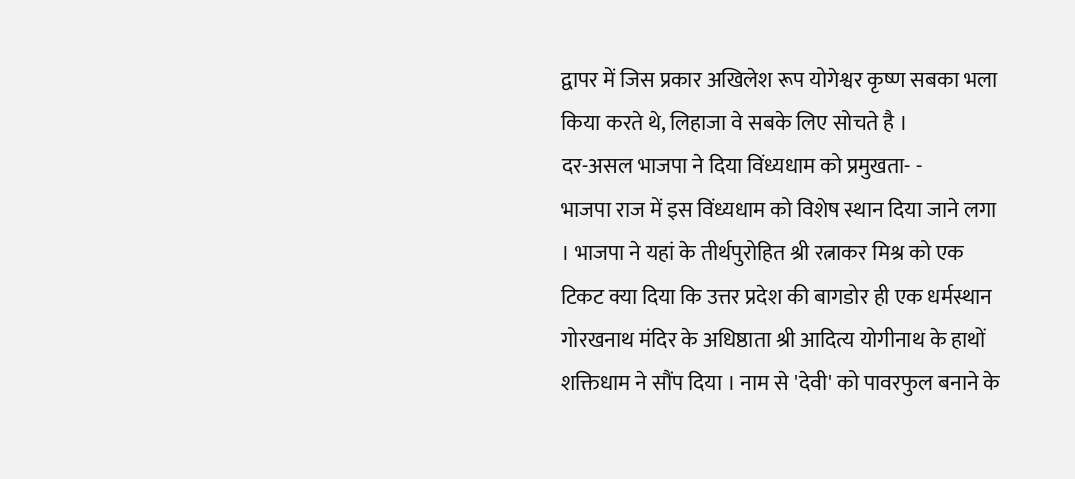द्वापर में जिस प्रकार अखिलेश रूप योगेश्वर कृष्ण सबका भला किया करते थे, लिहाजा वे सबके लिए सोचते है ।
दर-असल भाजपा ने दिया विंध्यधाम को प्रमुखता- -
भाजपा राज में इस विंध्यधाम को विशेष स्थान दिया जाने लगा । भाजपा ने यहां के तीर्थपुरोहित श्री रत्नाकर मिश्र को एक टिकट क्या दिया कि उत्तर प्रदेश की बागडोर ही एक धर्मस्थान गोरखनाथ मंदिर के अधिष्ठाता श्री आदित्य योगीनाथ के हाथों शक्तिधाम ने सौंप दिया । नाम से 'देवी' को पावरफुल बनाने के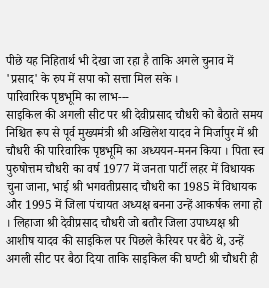पीछे यह निहितार्थ भी देखा जा रहा है ताकि अगले चुनाव में 'प्रसाद' के रुप में सपा को सत्ता मिल सके ।
पारिवारिक पृष्ठभूमि का लाभ---
साइकिल की अगली सीट पर श्री देवीप्रसाद चौधरी को बैठाते समय निश्चित रूप से पूर्व मुख्यमंत्री श्री अखिलेश यादव ने मिर्जापुर में श्री चौधरी की पारिवारिक पृष्ठभूमि का अध्ययन-मनन किया । पिता स्व पुरुषोत्तम चौधरी का वर्ष 1977 में जनता पार्टी लहर में विधायक चुना जाना, भाई श्री भगवतीप्रसाद चौधरी का 1985 में विधायक और 1995 में जिला पंचायत अध्यक्ष बनना उन्हें आकर्षक लगा हो । लिहाजा श्री देवीप्रसाद चौधरी जो बतौर जिला उपाध्यक्ष श्री आशीष यादव की साइकिल पर पिछले कैरियर पर बैठे थे, उन्हें अगली सीट पर बैठा दिया ताकि साइकिल की घण्टी श्री चौधरी ही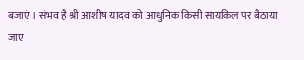बजाएं । संभव है श्री आशीष यादव को आधुनिक किसी सायकिल पर बैठाया जाए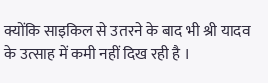क्योंकि साइकिल से उतरने के बाद भी श्री यादव के उत्साह में कमी नहीं दिख रही है ।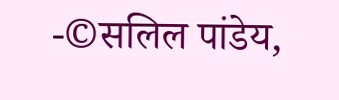-©सलिल पांडेय,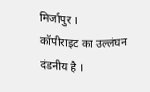मिर्जापुर ।
कॉपीराइट का उल्लंघन दंडनीय है ।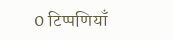0 टिप्पणियाँ